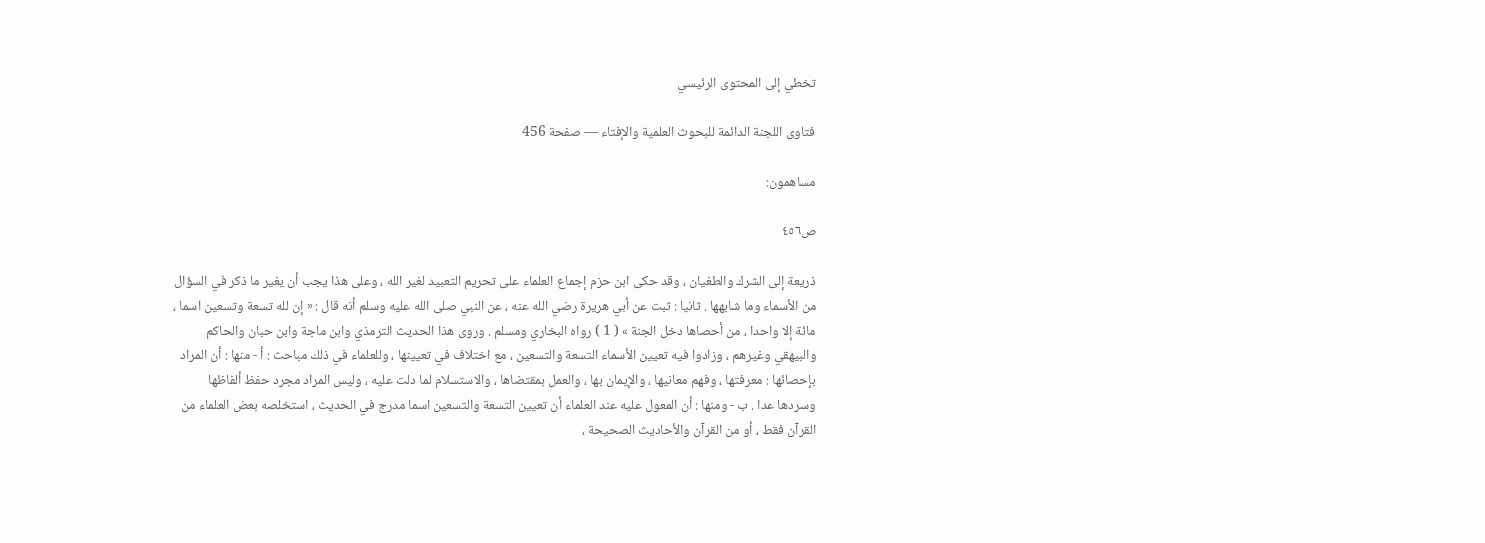تخطي إلى المحتوى الرئيسي

فتاوى اللجنة الدائمة للبحوث العلمية والإفتاء — صفحة 456

مساهمون:

ص٤٥٦

ذريعة إلى الشرك والطغيان ، وقد حكى ابن حزم إجماع العلماء على تحريم التعبيد لغير الله ، وعلى هذا يجب أن يغير ما ذكر في السؤال من الأسماء وما شابهها . ثانيا : ثبت عن أبي هريرة رضي الله عنه ، عن النبي صلى الله عليه وسلم أنه قال : « إن لله تسعة وتسعين اسما ، مائة إلا واحدا ، من أحصاها دخل الجنة » ( 1 ) رواه البخاري ومسلم . وروى هذا الحديث الترمذي وابن ماجة وابن حبان والحاكم والبيهقي وغيرهم ، وزادوا فيه تعيين الأسماء التسعة والتسعين ، مع اختلاف في تعيينها ، وللعلماء في ذلك مباحث : أ - منها : أن المراد بإحصائها : معرفتها ، وفهم معانيها ، والإيمان بها ، والعمل بمقتضاها ، والاستسلام لما دلت عليه ، وليس المراد مجرد حفظ ألفاظها وسردها عدا . ب - ومنها : أن المعول عليه عند العلماء أن تعيين التسعة والتسعين اسما مدرج في الحديث ، استخلصه بعض العلماء من القرآن فقط ، أو من القرآن والأحاديث الصحيحة ،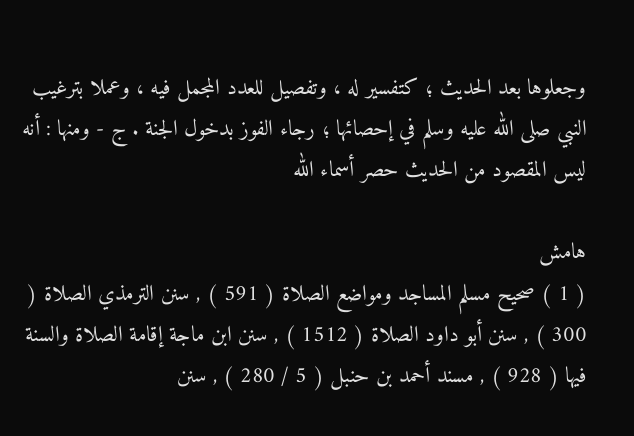وجعلوها بعد الحديث ؛ كتفسير له ، وتفصيل للعدد المجمل فيه ، وعملا بترغيب النبي صلى الله عليه وسلم في إحصائها ؛ رجاء الفوز بدخول الجنة . ج - ومنها : أنه ليس المقصود من الحديث حصر أسماء الله

هامش
( 1 ) صحيح مسلم المساجد ومواضع الصلاة ( 591 ) , سنن الترمذي الصلاة ( 300 ) , سنن أبو داود الصلاة ( 1512 ) , سنن ابن ماجة إقامة الصلاة والسنة فيها ( 928 ) , مسند أحمد بن حنبل ( 5 / 280 ) , سنن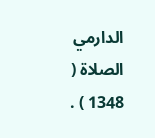الدارمي الصلاة ( 1348 ) .